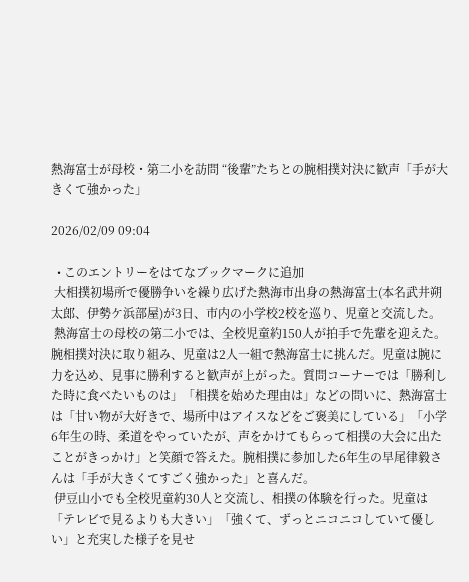熱海富士が母校・第二小を訪問 “後輩”たちとの腕相撲対決に歓声「手が大きくて強かった」

2026/02/09 09:04

  • このエントリーをはてなブックマークに追加
 大相撲初場所で優勝争いを繰り広げた熱海市出身の熱海富士(本名武井朔太郎、伊勢ケ浜部屋)が3日、市内の小学校2校を巡り、児童と交流した。
 熱海富士の母校の第二小では、全校児童約150人が拍手で先輩を迎えた。腕相撲対決に取り組み、児童は2人一組で熱海富士に挑んだ。児童は腕に力を込め、見事に勝利すると歓声が上がった。質問コーナーでは「勝利した時に食べたいものは」「相撲を始めた理由は」などの問いに、熱海富士は「甘い物が大好きで、場所中はアイスなどをご褒美にしている」「小学6年生の時、柔道をやっていたが、声をかけてもらって相撲の大会に出たことがきっかけ」と笑顔で答えた。腕相撲に参加した6年生の早尾律毅さんは「手が大きくてすごく強かった」と喜んだ。
 伊豆山小でも全校児童約30人と交流し、相撲の体験を行った。児童は「テレビで見るよりも大きい」「強くて、ずっとニコニコしていて優しい」と充実した様子を見せ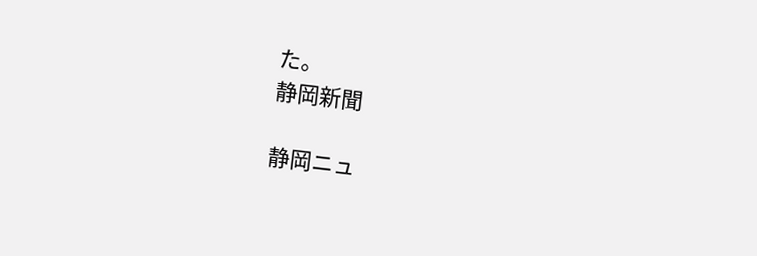た。
静岡新聞

静岡ニュ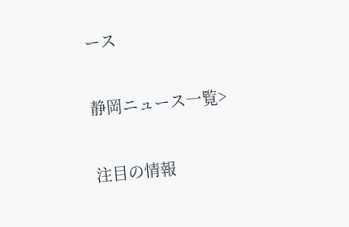ース

静岡ニュース一覧>

注目の情報